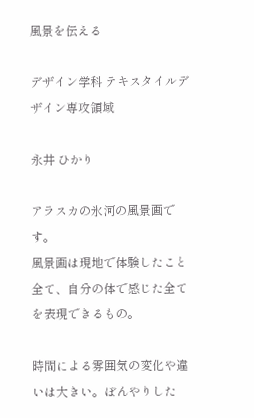風景を伝える

デザイン学科 テキスタイルデザイン専攻領域

永井 ひかり

アラスカの氷河の風景画です。
風景画は現地で体験したこと全て、自分の体で感じた全てを表現できるもの。

時間による雰囲気の変化や違いは大きい。ぼんやりした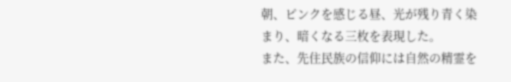朝、ピンクを感じる昼、光が残り青く染まり、暗くなる三枚を表現した。
また、先住民族の信仰には自然の精霊を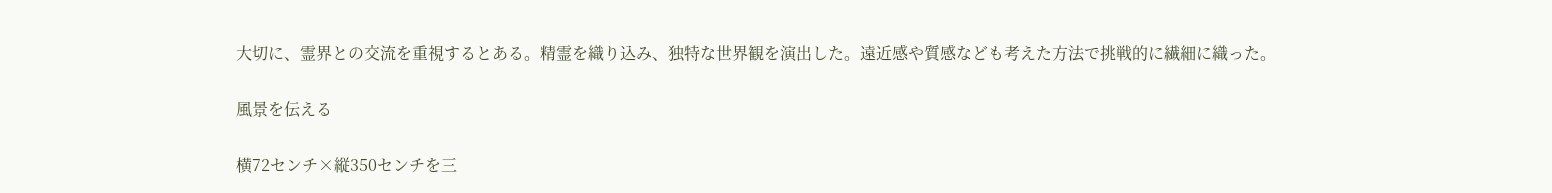大切に、霊界との交流を重視するとある。精霊を織り込み、独特な世界観を演出した。遠近感や質感なども考えた方法で挑戦的に繊細に織った。

風景を伝える

横72センチ×縦350センチを三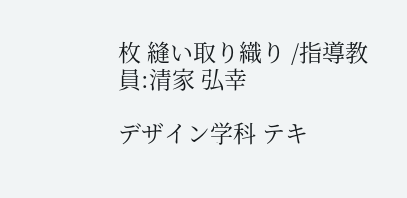枚 縫い取り織り /指導教員:清家 弘幸

デザイン学科 テキ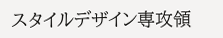スタイルデザイン専攻領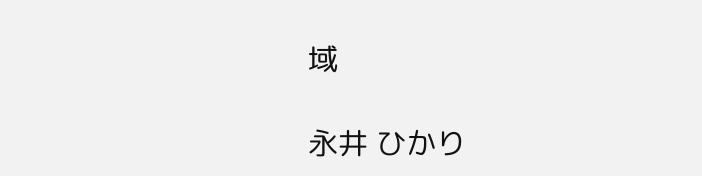域

永井 ひかり